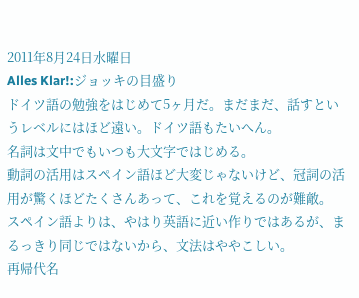2011年8月24日水曜日
Alles Klar!:ジョッキの目盛り
ドイツ語の勉強をはじめて5ヶ月だ。まだまだ、話すというレベルにはほど遠い。ドイツ語もたいへん。
名詞は文中でもいつも大文字ではじめる。
動詞の活用はスペイン語ほど大変じゃないけど、冠詞の活用が驚くほどたくさんあって、これを覚えるのが難敵。
スペイン語よりは、やはり英語に近い作りではあるが、まるっきり同じではないから、文法はややこしい。
再帰代名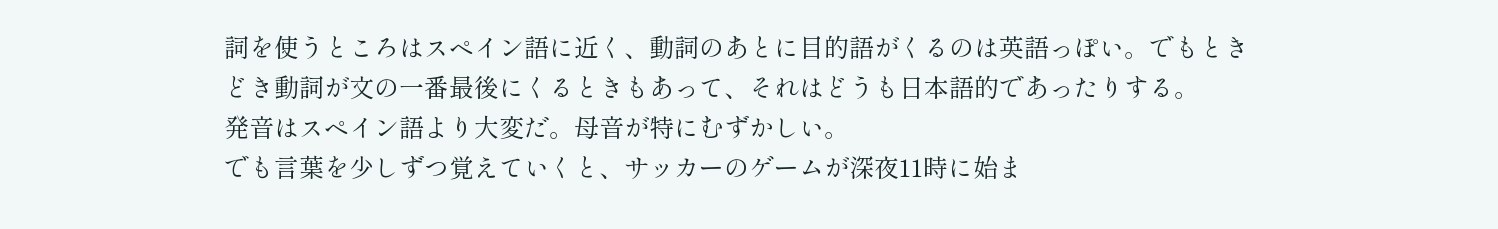詞を使うところはスペイン語に近く、動詞のあとに目的語がくるのは英語っぽい。でもときどき動詞が文の一番最後にくるときもあって、それはどうも日本語的であったりする。
発音はスペイン語より大変だ。母音が特にむずかしい。
でも言葉を少しずつ覚えていくと、サッカーのゲームが深夜11時に始ま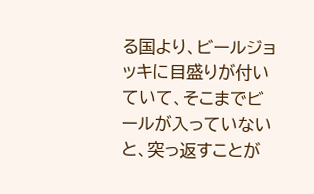る国より、ビールジョッキに目盛りが付いていて、そこまでビールが入っていないと、突っ返すことが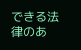できる法律のあ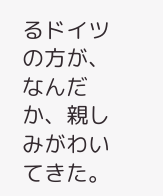るドイツの方が、なんだか、親しみがわいてきた。